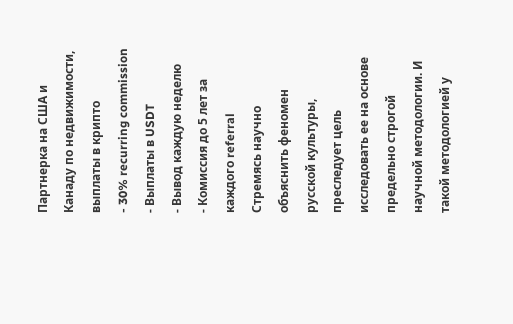Партнерка на США и Канаду по недвижимости, выплаты в крипто
- 30% recurring commission
- Выплаты в USDT
- Вывод каждую неделю
- Комиссия до 5 лет за каждого referral
Стремясь научно объяснить феномен русской культуры, преследует цель исследовать ее на основе предельно строгой научной методологии. И такой методологией у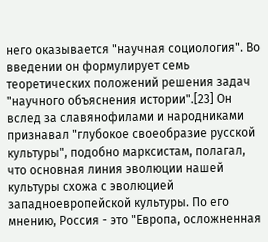него оказывается "научная социология". Во введении он формулирует семь теоретических положений решения задач "научного объяснения истории".[23] Он вслед за славянофилами и народниками признавал "глубокое своеобразие русской культуры", подобно марксистам, полагал, что основная линия эволюции нашей культуры схожа с эволюцией западноевропейской культуры. По его мнению, Россия - это "Европа, осложненная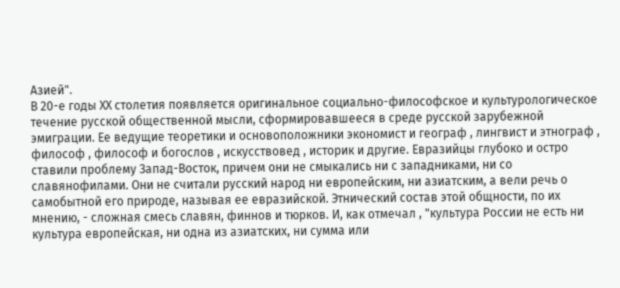Азией".
В 20-е годы ХХ столетия появляется оригинальное социально-философское и культурологическое течение русской общественной мысли, сформировавшееся в среде русской зарубежной эмиграции. Ее ведущие теоретики и основоположники экономист и географ , лингвист и этнограф , философ , философ и богослов , искусствовед , историк и другие. Евразийцы глубоко и остро ставили проблему Запад-Восток, причем они не смыкались ни с западниками, ни со славянофилами. Они не считали русский народ ни европейским, ни азиатским, а вели речь о самобытной его природе, называя ее евразийской. Этнический состав этой общности, по их мнению, - сложная смесь славян, финнов и тюрков. И, как отмечал , "культура России не есть ни культура европейская, ни одна из азиатских, ни сумма или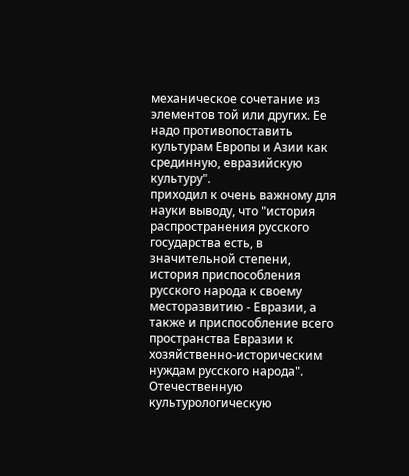механическое сочетание из элементов той или других. Ее надо противопоставить культурам Европы и Азии как срединную, евразийскую культуру".
приходил к очень важному для науки выводу, что "история распространения русского государства есть, в значительной степени, история приспособления русского народа к своему месторазвитию - Евразии, а также и приспособление всего пространства Евразии к хозяйственно-историческим нуждам русского народа".
Отечественную культурологическую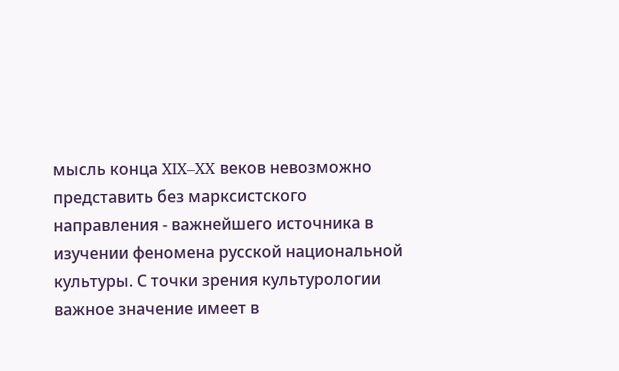мысль конца XIX–XX веков невозможно представить без марксистского направления - важнейшего источника в изучении феномена русской национальной культуры. С точки зрения культурологии важное значение имеет в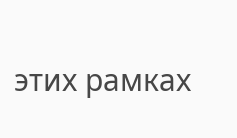этих рамках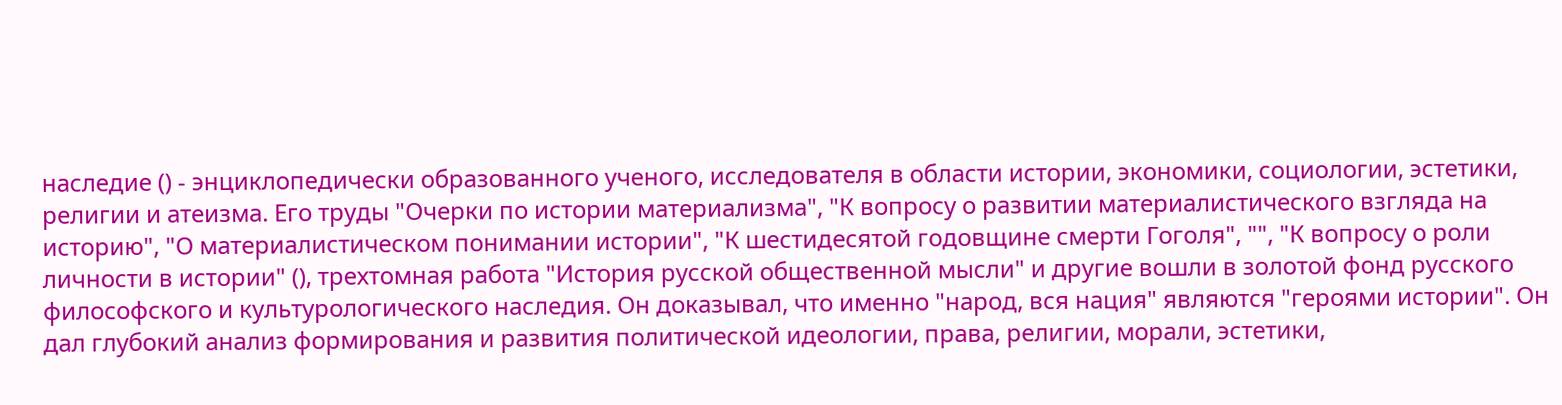наследие () - энциклопедически образованного ученого, исследователя в области истории, экономики, социологии, эстетики, религии и атеизма. Его труды "Очерки по истории материализма", "К вопросу о развитии материалистического взгляда на историю", "О материалистическом понимании истории", "К шестидесятой годовщине смерти Гоголя", "", "К вопросу о роли личности в истории" (), трехтомная работа "История русской общественной мысли" и другие вошли в золотой фонд русского философского и культурологического наследия. Он доказывал, что именно "народ, вся нация" являются "героями истории". Он дал глубокий анализ формирования и развития политической идеологии, права, религии, морали, эстетики,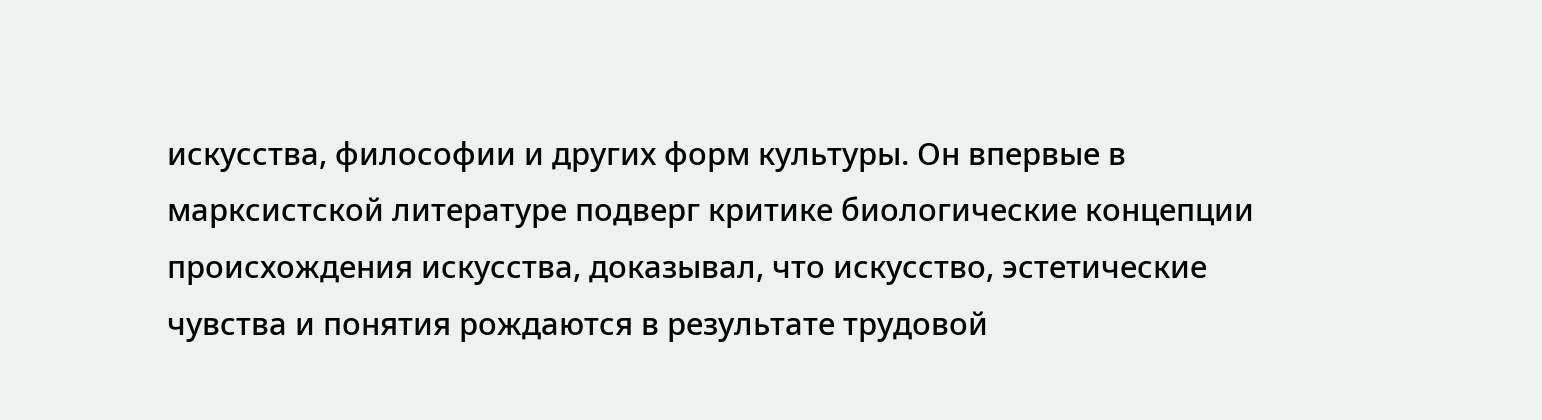искусства, философии и других форм культуры. Он впервые в марксистской литературе подверг критике биологические концепции происхождения искусства, доказывал, что искусство, эстетические чувства и понятия рождаются в результате трудовой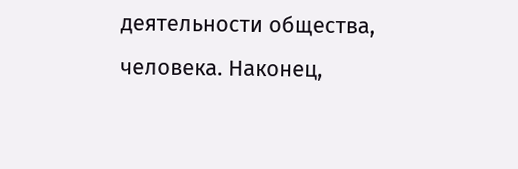деятельности общества, человека. Наконец,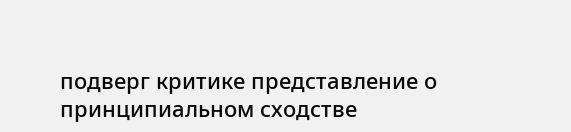подверг критике представление о принципиальном сходстве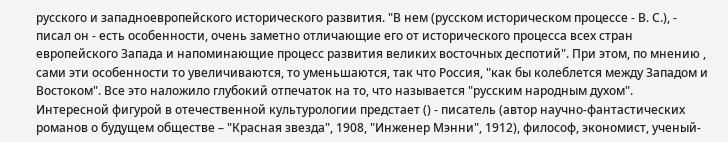русского и западноевропейского исторического развития. "В нем (русском историческом процессе - В. С.), - писал он - есть особенности, очень заметно отличающие его от исторического процесса всех стран европейского Запада и напоминающие процесс развития великих восточных деспотий". При этом, по мнению , сами эти особенности то увеличиваются, то уменьшаются, так что Россия, "как бы колеблется между Западом и Востоком". Все это наложило глубокий отпечаток на то, что называется "русским народным духом".
Интересной фигурой в отечественной культурологии предстает () - писатель (автор научно-фантастических романов о будущем обществе – "Красная звезда", 1908, "Инженер Мэнни", 1912), философ, экономист, ученый-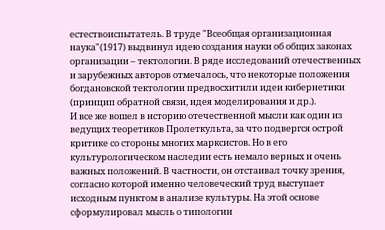естествоиспытатель. В труде "Всеобщая организационная наука"(1917) выдвинул идею создания науки об общих законах организации – тектологии. В ряде исследований отечественных и зарубежных авторов отмечалось, что некоторые положения богдановской тектологии предвосхитили идеи кибернетики (принцип обратной связи, идея моделирования и др.).
И все же вошел в историю отечественной мысли как один из ведущих теоретиков Пролеткульта, за что подвергся острой критике со стороны многих марксистов. Но в его культурологическом наследии есть немало верных и очень важных положений. В частности, он отстаивал точку зрения, согласно которой именно человеческий труд выступает исходным пунктом в анализе культуры. На этой основе сформулировал мысль о типологии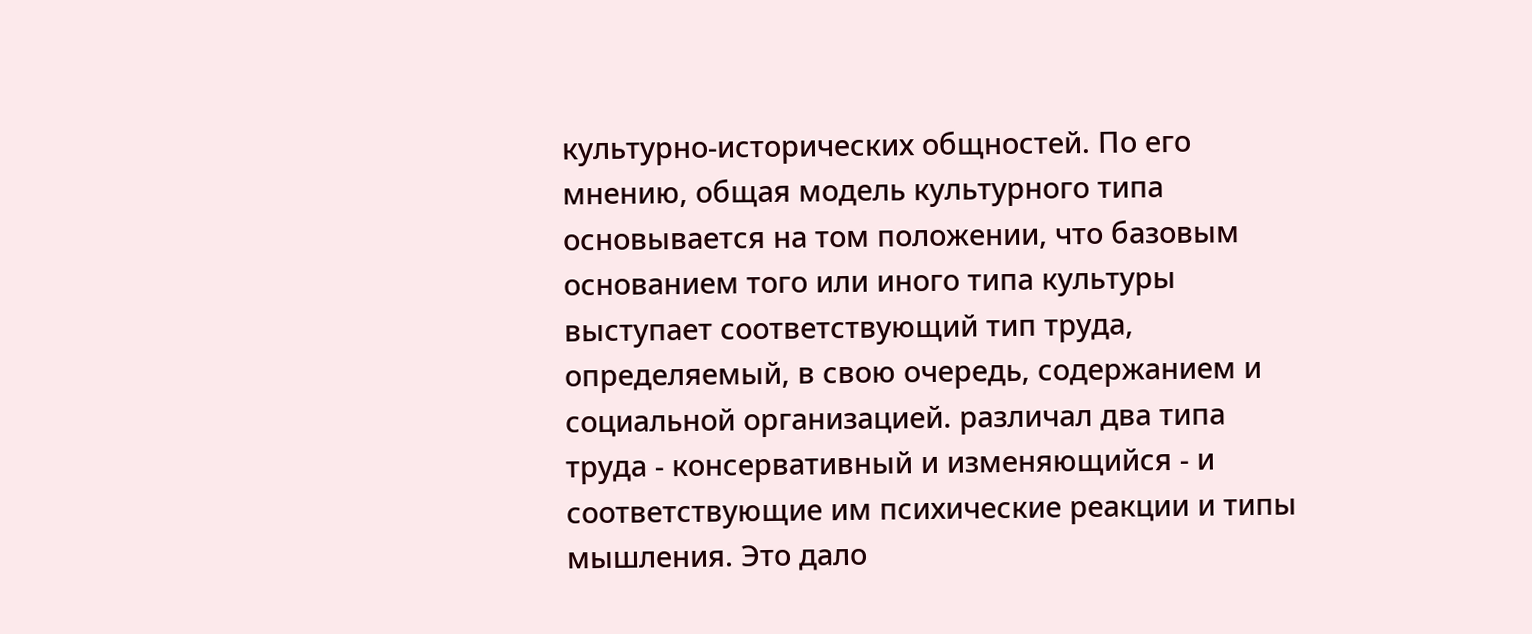культурно-исторических общностей. По его мнению, общая модель культурного типа основывается на том положении, что базовым основанием того или иного типа культуры выступает соответствующий тип труда, определяемый, в свою очередь, содержанием и социальной организацией. различал два типа труда - консервативный и изменяющийся - и соответствующие им психические реакции и типы мышления. Это дало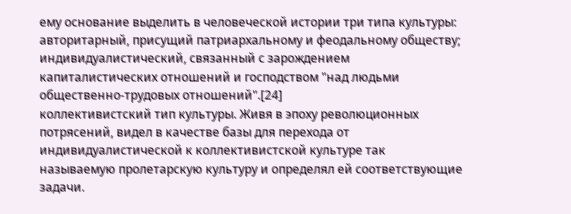ему основание выделить в человеческой истории три типа культуры:
авторитарный, присущий патриархальному и феодальному обществу;
индивидуалистический, связанный с зарождением капиталистических отношений и господством "над людьми общественно-трудовых отношений".[24]
коллективистский тип культуры. Живя в эпоху революционных потрясений, видел в качестве базы для перехода от индивидуалистической к коллективистской культуре так называемую пролетарскую культуру и определял ей соответствующие задачи.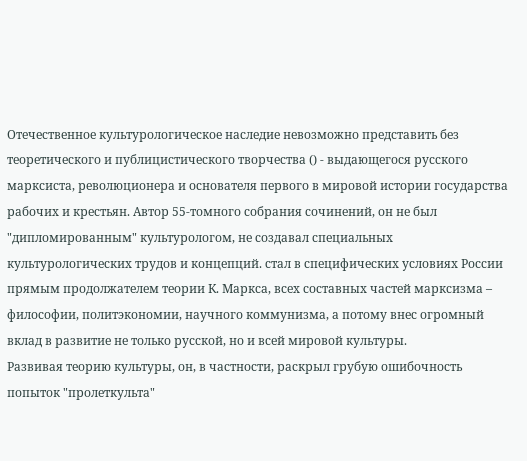Отечественное культурологическое наследие невозможно представить без теоретического и публицистического творчества () - выдающегося русского марксиста, революционера и основателя первого в мировой истории государства рабочих и крестьян. Автор 55-томного собрания сочинений, он не был "дипломированным" культурологом, не создавал специальных культурологических трудов и концепций. стал в специфических условиях России прямым продолжателем теории К. Маркса, всех составных частей марксизма – философии, политэкономии, научного коммунизма, а потому внес огромный вклад в развитие не только русской, но и всей мировой культуры.
Развивая теорию культуры, он, в частности, раскрыл грубую ошибочность попыток "пролеткульта"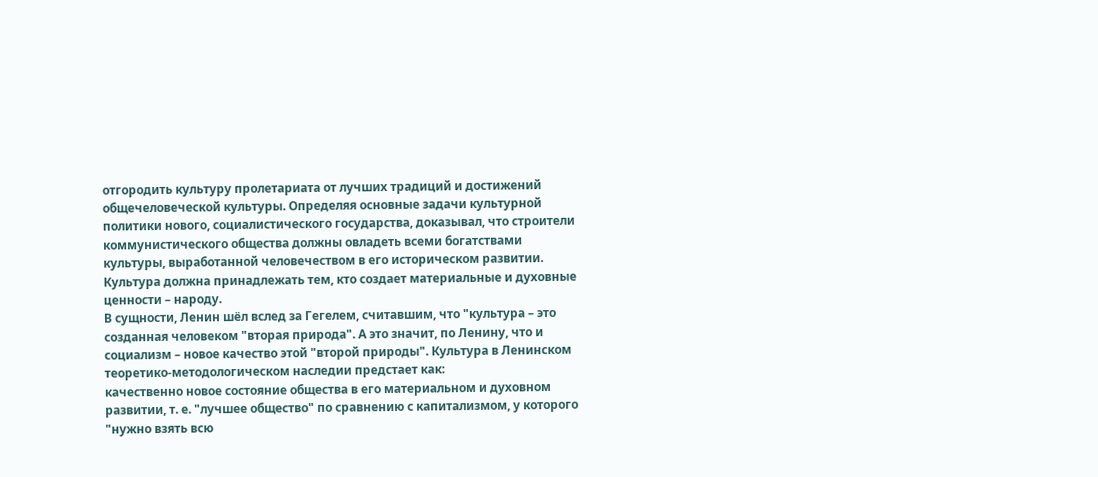отгородить культуру пролетариата от лучших традиций и достижений общечеловеческой культуры. Определяя основные задачи культурной политики нового, социалистического государства, доказывал, что строители коммунистического общества должны овладеть всеми богатствами культуры, выработанной человечеством в его историческом развитии. Культура должна принадлежать тем, кто создает материальные и духовные ценности – народу.
В сущности, Ленин шёл вслед за Гегелем, считавшим, что "культура – это созданная человеком "вторая природа". А это значит, по Ленину, что и социализм – новое качество этой "второй природы". Культура в Ленинском теоретико-методологическом наследии предстает как:
качественно новое состояние общества в его материальном и духовном развитии, т. е. "лучшее общество" по сравнению с капитализмом, у которого "нужно взять всю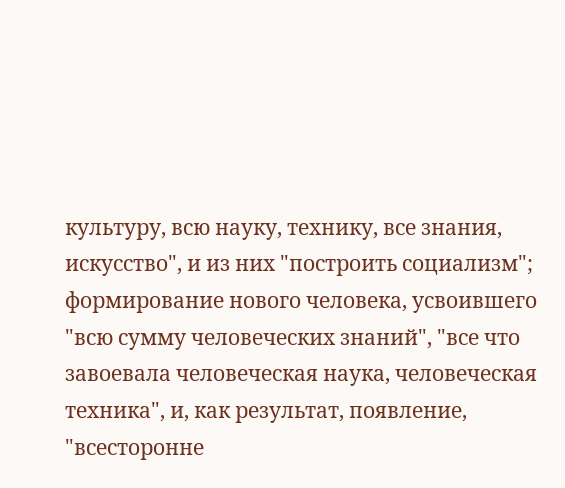культуру, всю науку, технику, все знания, искусство", и из них "построить социализм";
формирование нового человека, усвоившего "всю сумму человеческих знаний", "все что завоевала человеческая наука, человеческая техника", и, как результат, появление, "всесторонне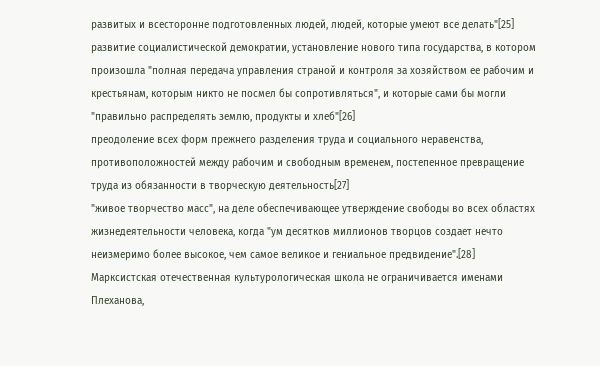развитых и всесторонне подготовленных людей, людей, которые умеют все делать"[25]
развитие социалистической демократии, установление нового типа государства, в котором произошла "полная передача управления страной и контроля за хозяйством ее рабочим и крестьянам, которым никто не посмел бы сопротивляться", и которые сами бы могли "правильно распределять землю, продукты и хлеб"[26]
преодоление всех форм прежнего разделения труда и социального неравенства, противоположностей между рабочим и свободным временем, постепенное превращение труда из обязанности в творческую деятельность[27]
"живое творчество масс", на деле обеспечивающее утверждение свободы во всех областях жизнедеятельности человека, когда "ум десятков миллионов творцов создает нечто неизмеримо более высокое, чем самое великое и гениальное предвидение".[28]
Марксистская отечественная культурологическая школа не ограничивается именами Плеханова,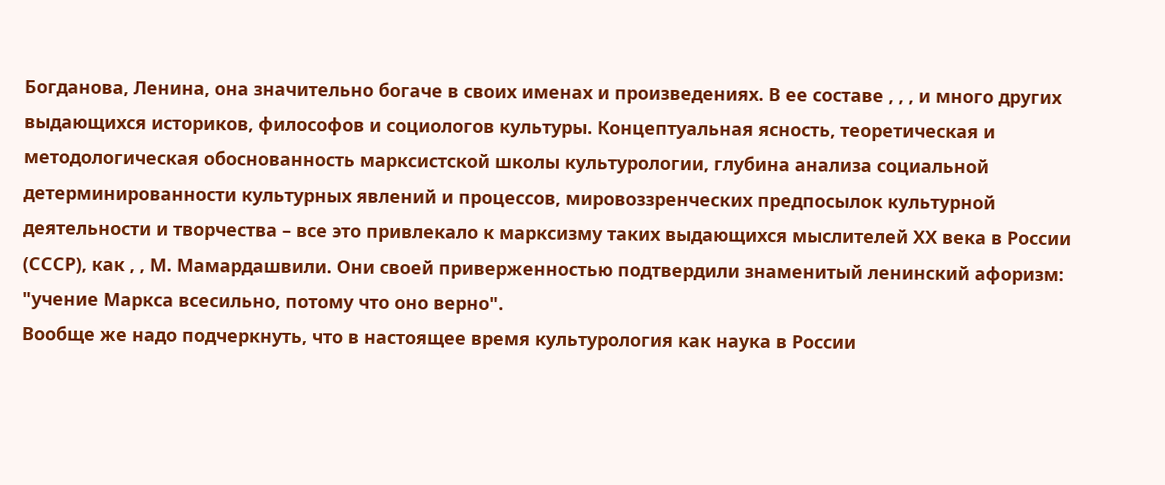Богданова, Ленина, она значительно богаче в своих именах и произведениях. В ее составе , , , и много других выдающихся историков, философов и социологов культуры. Концептуальная ясность, теоретическая и методологическая обоснованность марксистской школы культурологии, глубина анализа социальной детерминированности культурных явлений и процессов, мировоззренческих предпосылок культурной деятельности и творчества – все это привлекало к марксизму таких выдающихся мыслителей ХХ века в России (СССР), как , , М. Мамардашвили. Они своей приверженностью подтвердили знаменитый ленинский афоризм: "учение Маркса всесильно, потому что оно верно".
Вообще же надо подчеркнуть, что в настоящее время культурология как наука в России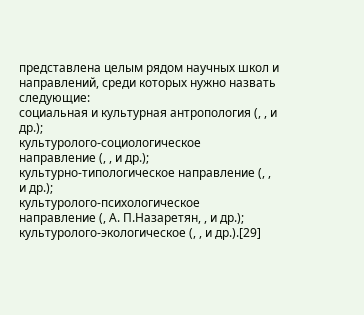представлена целым рядом научных школ и направлений, среди которых нужно назвать следующие:
социальная и культурная антропология (, , и др.);
культуролого-социологическое направление (, , и др.);
культурно-типологическое направление (, , и др.);
культуролого-психологическое направление (, А. П.Назаретян, , и др.);
культуролого-экологическое (, , и др.).[29]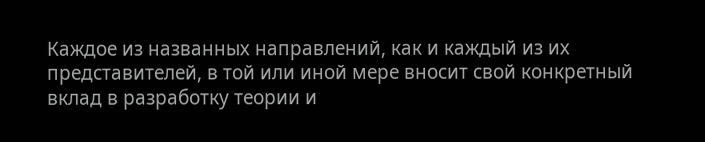Каждое из названных направлений, как и каждый из их представителей, в той или иной мере вносит свой конкретный вклад в разработку теории и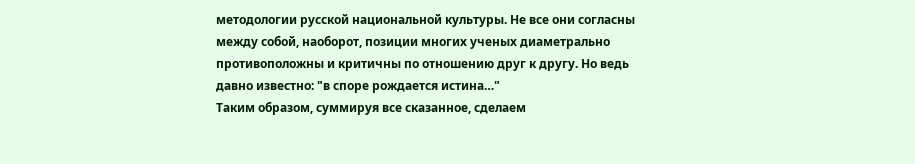методологии русской национальной культуры. Не все они согласны между собой, наоборот, позиции многих ученых диаметрально противоположны и критичны по отношению друг к другу. Но ведь давно известно: "в споре рождается истина…"
Таким образом, суммируя все сказанное, сделаем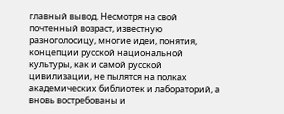главный вывод. Несмотря на свой почтенный возраст, известную разноголосицу, многие идеи, понятия, концепции русской национальной культуры, как и самой русской цивилизации, не пылятся на полках академических библиотек и лабораторий, а вновь востребованы и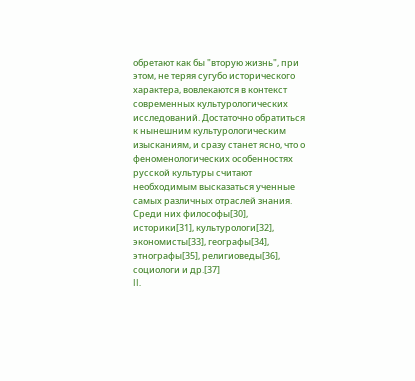обретают как бы "вторую жизнь", при этом, не теряя сугубо исторического характера, вовлекаются в контекст современных культурологических исследований. Достаточно обратиться к нынешним культурологическим изысканиям, и сразу станет ясно, что о феноменологических особенностях русской культуры считают необходимым высказаться ученные самых различных отраслей знания. Среди них философы[30], историки[31], культурологи[32], экономисты[33], географы[34], этнографы[35], религиоведы[36], социологи и др.[37]
II.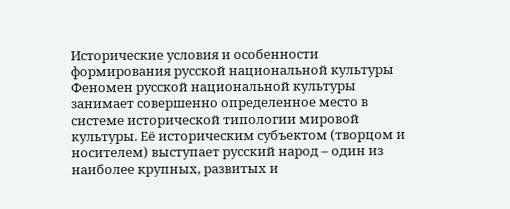Исторические условия и особенности формирования русской национальной культуры
Феномен русской национальной культуры занимает совершенно определенное место в системе исторической типологии мировой культуры. Её историческим субъектом (творцом и носителем) выступает русский народ – один из наиболее крупных, развитых и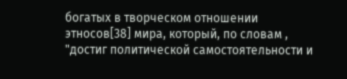богатых в творческом отношении этносов[38] мира, который, по словам , "достиг политической самостоятельности и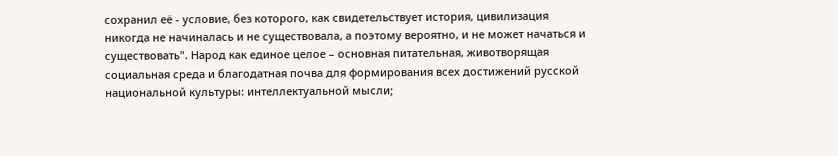сохранил её - условие, без которого, как свидетельствует история, цивилизация никогда не начиналась и не существовала, а поэтому вероятно, и не может начаться и существовать". Народ как единое целое – основная питательная, животворящая социальная среда и благодатная почва для формирования всех достижений русской национальной культуры: интеллектуальной мысли;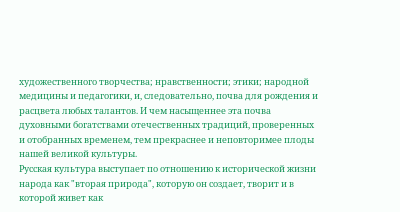художественного творчества; нравственности; этики; народной медицины и педагогики, и, следовательно, почва для рождения и расцвета любых талантов. И чем насыщеннее эта почва духовными богатствами отечественных традиций, проверенных и отобранных временем, тем прекраснее и неповторимее плоды нашей великой культуры.
Русская культура выступает по отношению к исторической жизни народа как "вторая природа", которую он создает, творит и в которой живет как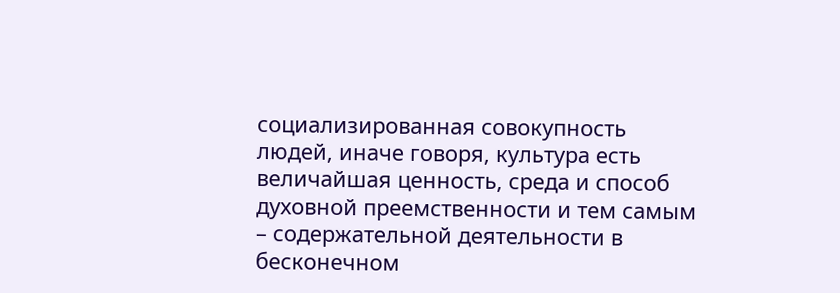социализированная совокупность людей, иначе говоря, культура есть величайшая ценность, среда и способ духовной преемственности и тем самым – содержательной деятельности в бесконечном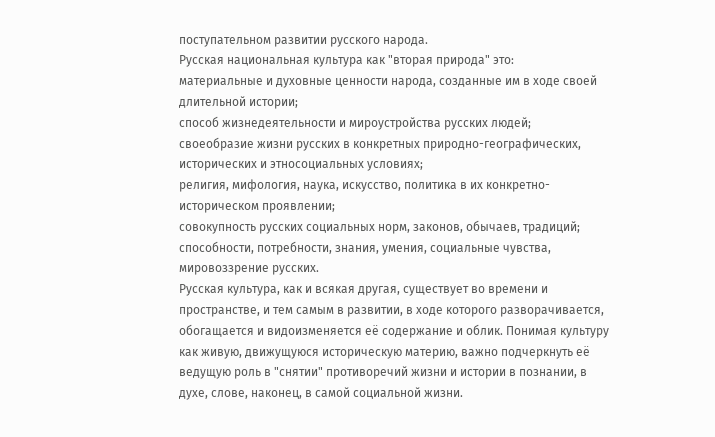поступательном развитии русского народа.
Русская национальная культура как "вторая природа" это:
материальные и духовные ценности народа, созданные им в ходе своей длительной истории;
способ жизнедеятельности и мироустройства русских людей;
своеобразие жизни русских в конкретных природно-географических, исторических и этносоциальных условиях;
религия, мифология, наука, искусство, политика в их конкретно-историческом проявлении;
совокупность русских социальных норм, законов, обычаев, традиций;
способности, потребности, знания, умения, социальные чувства, мировоззрение русских.
Русская культура, как и всякая другая, существует во времени и пространстве, и тем самым в развитии, в ходе которого разворачивается, обогащается и видоизменяется её содержание и облик. Понимая культуру как живую, движущуюся историческую материю, важно подчеркнуть её ведущую роль в "снятии" противоречий жизни и истории в познании, в духе, слове, наконец, в самой социальной жизни.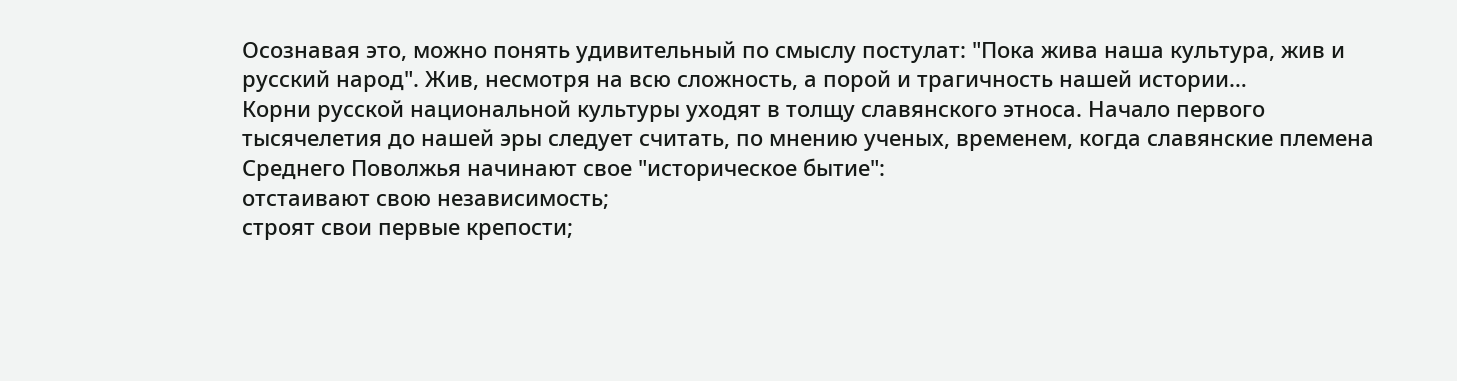Осознавая это, можно понять удивительный по смыслу постулат: "Пока жива наша культура, жив и русский народ". Жив, несмотря на всю сложность, а порой и трагичность нашей истории…
Корни русской национальной культуры уходят в толщу славянского этноса. Начало первого тысячелетия до нашей эры следует считать, по мнению ученых, временем, когда славянские племена Среднего Поволжья начинают свое "историческое бытие":
отстаивают свою независимость;
строят свои первые крепости;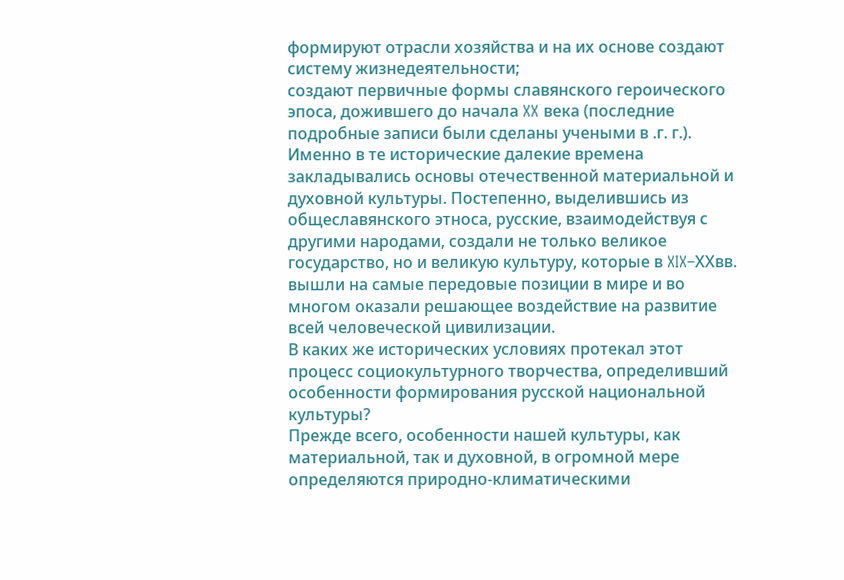формируют отрасли хозяйства и на их основе создают систему жизнедеятельности;
создают первичные формы славянского героического эпоса, дожившего до начала XX века (последние подробные записи были сделаны учеными в .г. г.). Именно в те исторические далекие времена закладывались основы отечественной материальной и духовной культуры. Постепенно, выделившись из общеславянского этноса, русские, взаимодействуя с другими народами, создали не только великое государство, но и великую культуру, которые в XIX–XXвв. вышли на самые передовые позиции в мире и во многом оказали решающее воздействие на развитие всей человеческой цивилизации.
В каких же исторических условиях протекал этот процесс социокультурного творчества, определивший особенности формирования русской национальной культуры?
Прежде всего, особенности нашей культуры, как материальной, так и духовной, в огромной мере определяются природно-климатическими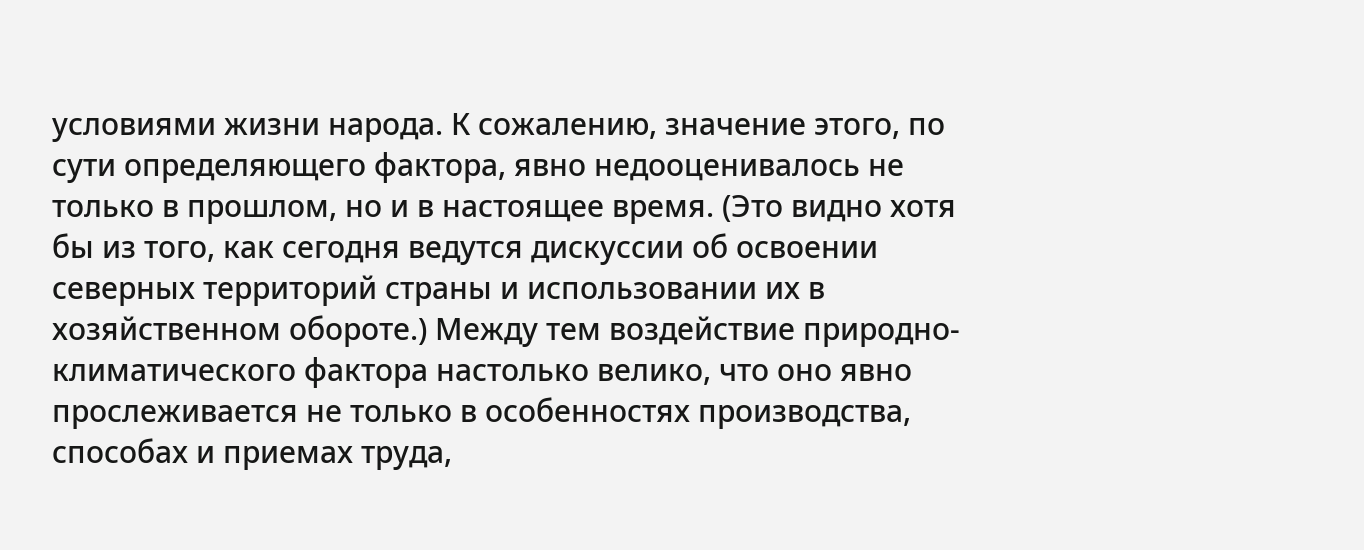условиями жизни народа. К сожалению, значение этого, по сути определяющего фактора, явно недооценивалось не только в прошлом, но и в настоящее время. (Это видно хотя бы из того, как сегодня ведутся дискуссии об освоении северных территорий страны и использовании их в хозяйственном обороте.) Между тем воздействие природно-климатического фактора настолько велико, что оно явно прослеживается не только в особенностях производства, способах и приемах труда,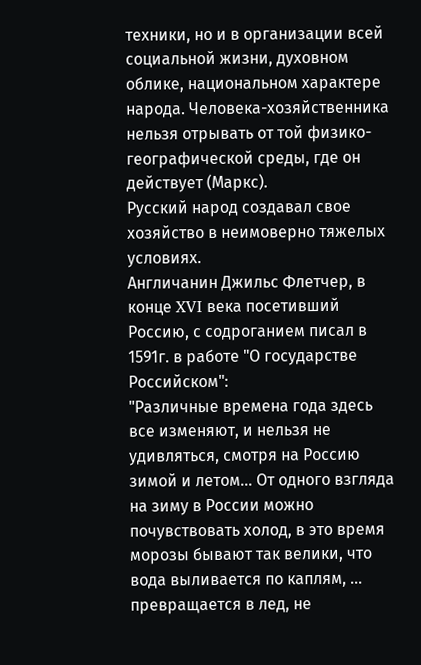техники, но и в организации всей социальной жизни, духовном облике, национальном характере народа. Человека-хозяйственника нельзя отрывать от той физико-географической среды, где он действует (Маркс).
Русский народ создавал свое хозяйство в неимоверно тяжелых условиях.
Англичанин Джильс Флетчер, в конце XVI века посетивший Россию, с содроганием писал в 1591г. в работе "О государстве Российском":
"Различные времена года здесь все изменяют, и нельзя не удивляться, смотря на Россию зимой и летом… От одного взгляда на зиму в России можно почувствовать холод, в это время морозы бывают так велики, что вода выливается по каплям, … превращается в лед, не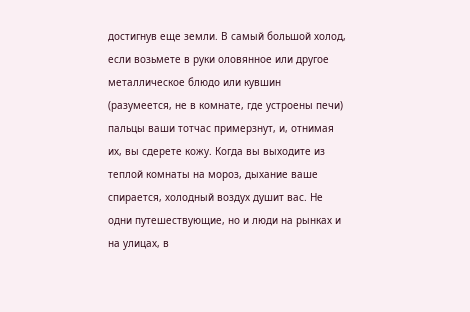достигнув еще земли. В самый большой холод, если возьмете в руки оловянное или другое металлическое блюдо или кувшин (разумеется, не в комнате, где устроены печи) пальцы ваши тотчас примерзнут, и, отнимая их, вы сдерете кожу. Когда вы выходите из теплой комнаты на мороз, дыхание ваше спирается, холодный воздух душит вас. Не одни путешествующие, но и люди на рынках и на улицах, в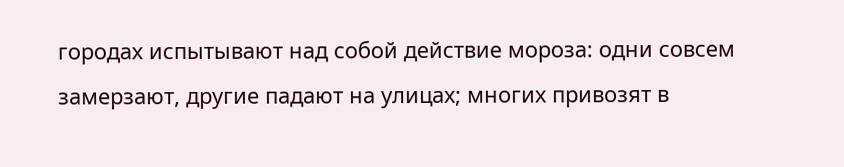городах испытывают над собой действие мороза: одни совсем замерзают, другие падают на улицах; многих привозят в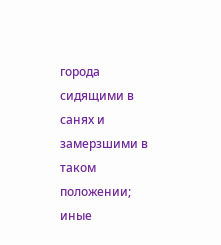города сидящими в санях и замерзшими в таком положении; иные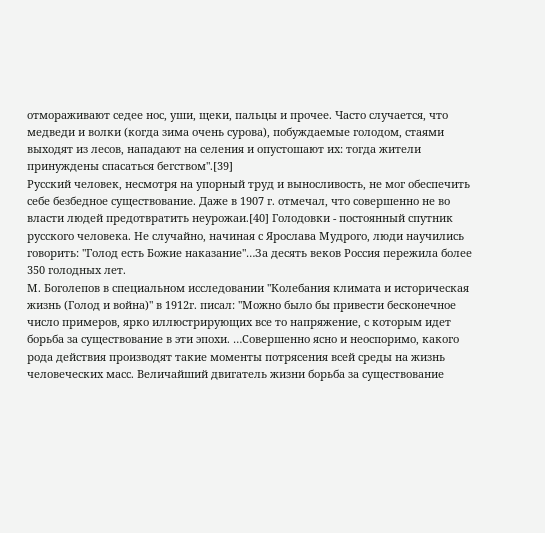отмораживают седее нос, уши, щеки, пальцы и прочее. Часто случается, что медведи и волки (когда зима очень сурова), побуждаемые голодом, стаями выходят из лесов, нападают на селения и опустошают их: тогда жители принуждены спасаться бегством".[39]
Русский человек, несмотря на упорный труд и выносливость, не мог обеспечить себе безбедное существование. Даже в 1907 г. отмечал, что совершенно не во власти людей предотвратить неурожаи.[40] Голодовки - постоянный спутник русского человека. Не случайно, начиная с Ярослава Мудрого, люди научились говорить: "Голод есть Божие наказание"…За десять веков Россия пережила более 350 голодных лет.
М. Боголепов в специальном исследовании "Колебания климата и историческая жизнь (Голод и война)" в 1912г. писал: "Можно было бы привести бесконечное число примеров, ярко иллюстрирующих все то напряжение, с которым идет борьба за существование в эти эпохи. …Совершенно ясно и неоспоримо, какого рода действия производят такие моменты потрясения всей среды на жизнь человеческих масс. Величайший двигатель жизни борьба за существование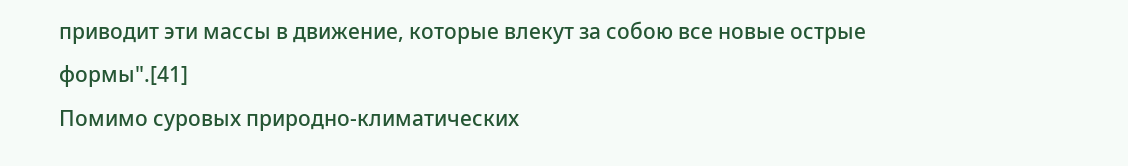приводит эти массы в движение, которые влекут за собою все новые острые формы".[41]
Помимо суровых природно-климатических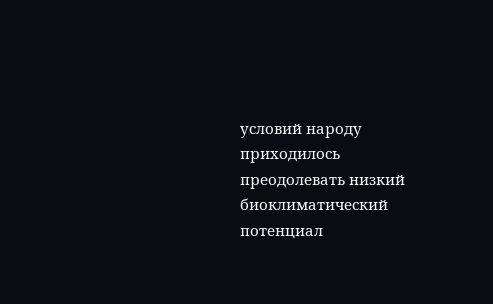условий народу приходилось преодолевать низкий биоклиматический потенциал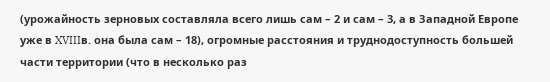(урожайность зерновых составляла всего лишь сам – 2 и сам – 3, а в Западной Европе уже в XVIIIв. она была сам – 18), огромные расстояния и труднодоступность большей части территории (что в несколько раз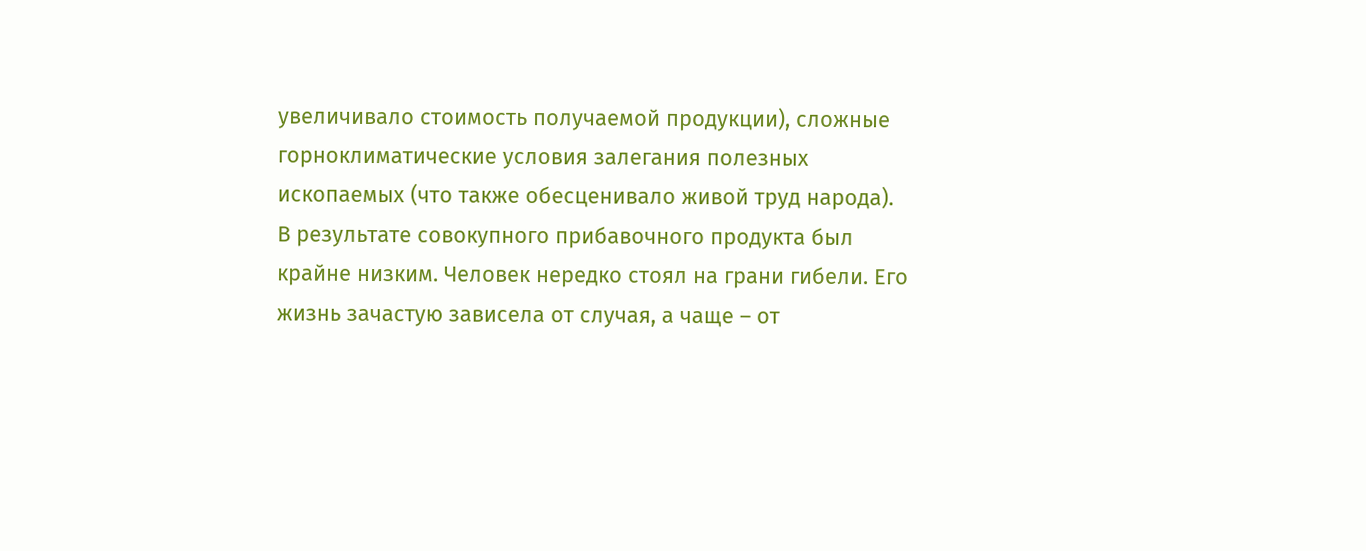увеличивало стоимость получаемой продукции), сложные горноклиматические условия залегания полезных ископаемых (что также обесценивало живой труд народа). В результате совокупного прибавочного продукта был крайне низким. Человек нередко стоял на грани гибели. Его жизнь зачастую зависела от случая, а чаще – от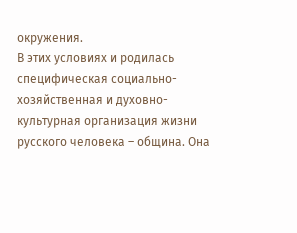окружения.
В этих условиях и родилась специфическая социально-хозяйственная и духовно-культурная организация жизни русского человека – община. Она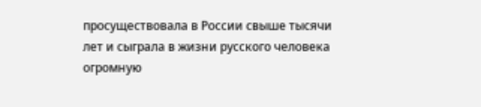просуществовала в России свыше тысячи лет и сыграла в жизни русского человека огромную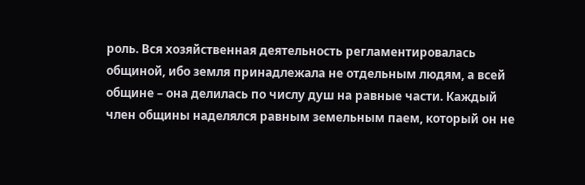роль. Вся хозяйственная деятельность регламентировалась общиной, ибо земля принадлежала не отдельным людям, а всей общине – она делилась по числу душ на равные части. Каждый член общины наделялся равным земельным паем, который он не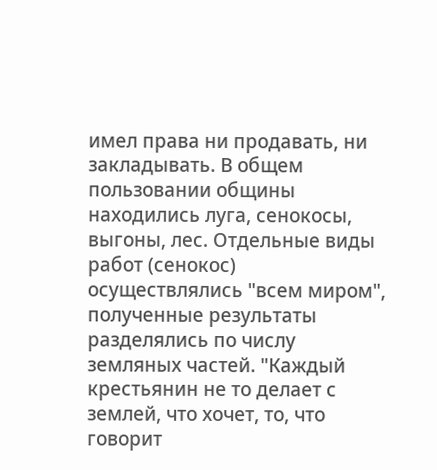имел права ни продавать, ни закладывать. В общем пользовании общины находились луга, сенокосы, выгоны, лес. Отдельные виды работ (сенокос) осуществлялись "всем миром", полученные результаты разделялись по числу земляных частей. "Каждый крестьянин не то делает с землей, что хочет, то, что говорит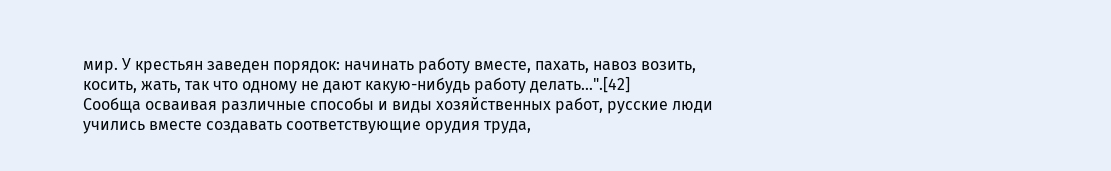мир. У крестьян заведен порядок: начинать работу вместе, пахать, навоз возить, косить, жать, так что одному не дают какую-нибудь работу делать…".[42]
Сообща осваивая различные способы и виды хозяйственных работ, русские люди учились вместе создавать соответствующие орудия труда,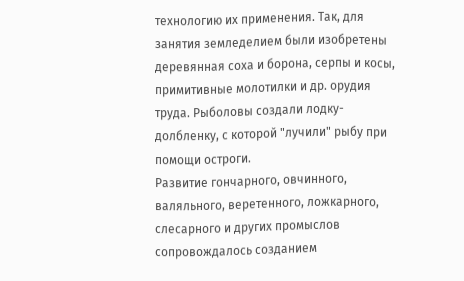технологию их применения. Так, для занятия земледелием были изобретены деревянная соха и борона, серпы и косы, примитивные молотилки и др. орудия труда. Рыболовы создали лодку-долбленку, с которой "лучили" рыбу при помощи остроги.
Развитие гончарного, овчинного, валяльного, веретенного, ложкарного, слесарного и других промыслов сопровождалось созданием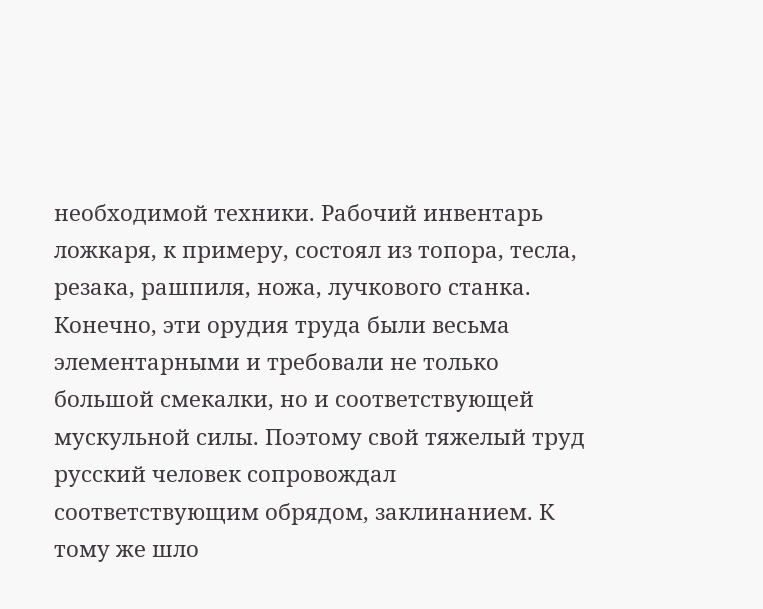необходимой техники. Рабочий инвентарь ложкаря, к примеру, состоял из топора, тесла, резака, рашпиля, ножа, лучкового станка. Конечно, эти орудия труда были весьма элементарными и требовали не только большой смекалки, но и соответствующей мускульной силы. Поэтому свой тяжелый труд русский человек сопровождал соответствующим обрядом, заклинанием. К тому же шло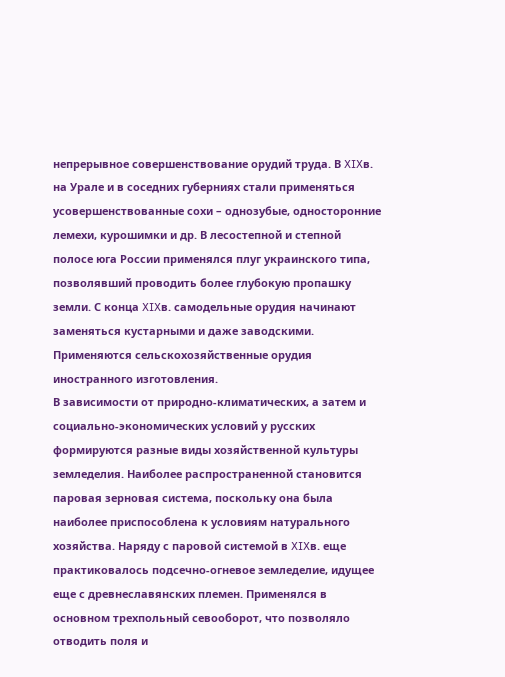непрерывное совершенствование орудий труда. В XIXв. на Урале и в соседних губерниях стали применяться усовершенствованные сохи – однозубые, односторонние лемехи, курошимки и др. В лесостепной и степной полосе юга России применялся плуг украинского типа, позволявший проводить более глубокую пропашку земли. С конца XIXв. самодельные орудия начинают заменяться кустарными и даже заводскими. Применяются сельскохозяйственные орудия иностранного изготовления.
В зависимости от природно-климатических, а затем и социально-экономических условий у русских формируются разные виды хозяйственной культуры земледелия. Наиболее распространенной становится паровая зерновая система, поскольку она была наиболее приспособлена к условиям натурального хозяйства. Наряду с паровой системой в XIXв. еще практиковалось подсечно-огневое земледелие, идущее еще с древнеславянских племен. Применялся в основном трехпольный севооборот, что позволяло отводить поля и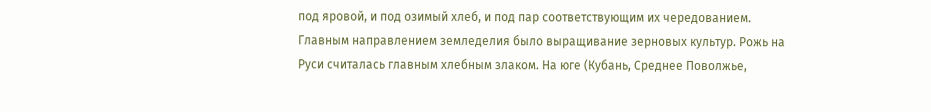под яровой, и под озимый хлеб, и под пар соответствующим их чередованием. Главным направлением земледелия было выращивание зерновых культур. Рожь на Руси считалась главным хлебным злаком. На юге (Кубань, Среднее Поволжье,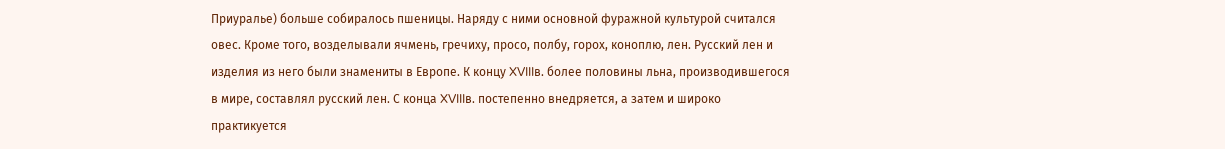Приуралье) больше собиралось пшеницы. Наряду с ними основной фуражной культурой считался овес. Кроме того, возделывали ячмень, гречиху, просо, полбу, горох, коноплю, лен. Русский лен и изделия из него были знамениты в Европе. К концу XVIIIв. более половины льна, производившегося в мире, составлял русский лен. С конца XVIIIв. постепенно внедряется, а затем и широко практикуется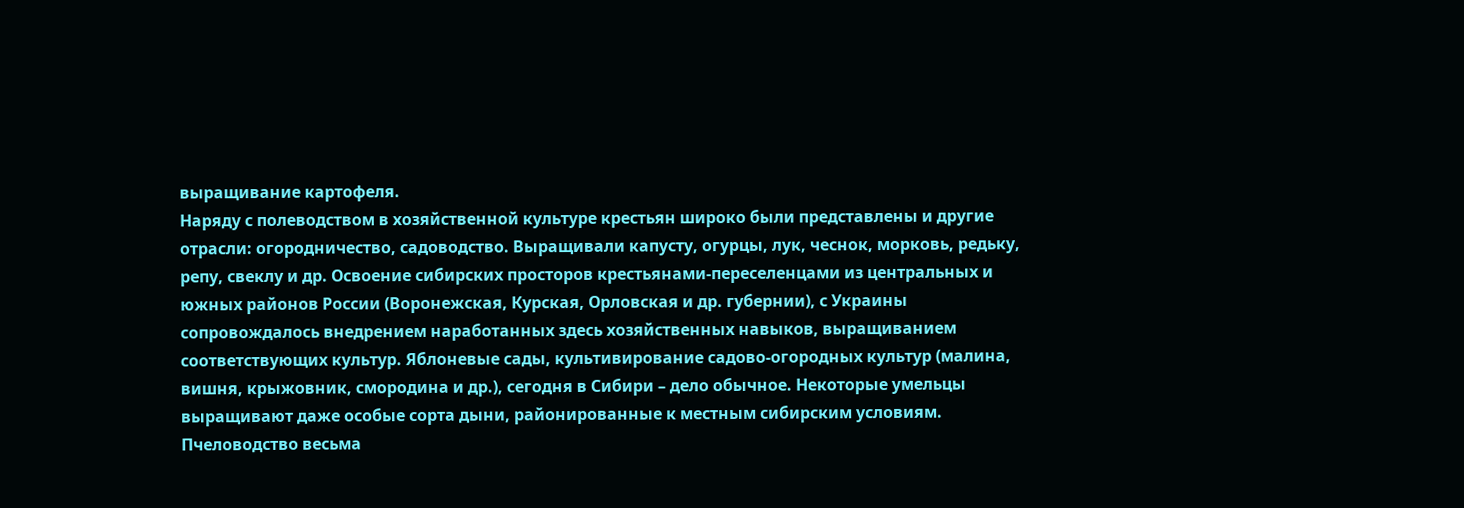выращивание картофеля.
Наряду с полеводством в хозяйственной культуре крестьян широко были представлены и другие отрасли: огородничество, садоводство. Выращивали капусту, огурцы, лук, чеснок, морковь, редьку, репу, свеклу и др. Освоение сибирских просторов крестьянами-переселенцами из центральных и южных районов России (Воронежская, Курская, Орловская и др. губернии), с Украины сопровождалось внедрением наработанных здесь хозяйственных навыков, выращиванием соответствующих культур. Яблоневые сады, культивирование садово-огородных культур (малина, вишня, крыжовник, смородина и др.), сегодня в Сибири – дело обычное. Некоторые умельцы выращивают даже особые сорта дыни, районированные к местным сибирским условиям. Пчеловодство весьма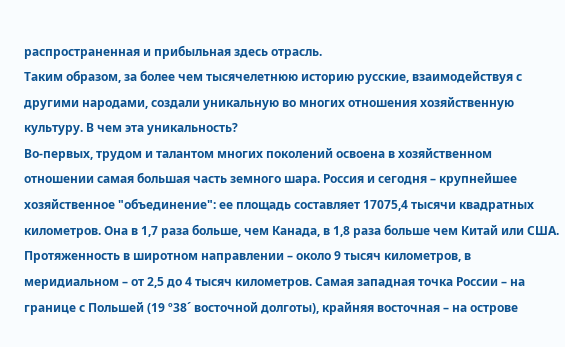распространенная и прибыльная здесь отрасль.
Таким образом, за более чем тысячелетнюю историю русские, взаимодействуя с другими народами, создали уникальную во многих отношения хозяйственную культуру. В чем эта уникальность?
Во-первых, трудом и талантом многих поколений освоена в хозяйственном отношении самая большая часть земного шара. Россия и сегодня – крупнейшее хозяйственное "объединение": ее площадь составляет 17075,4 тысячи квадратных километров. Она в 1,7 раза больше, чем Канада, в 1,8 раза больше чем Китай или США. Протяженность в широтном направлении – около 9 тысяч километров, в меридиальном – от 2,5 до 4 тысяч километров. Самая западная точка России – на границе с Польшей (19 º38´ восточной долготы), крайняя восточная – на острове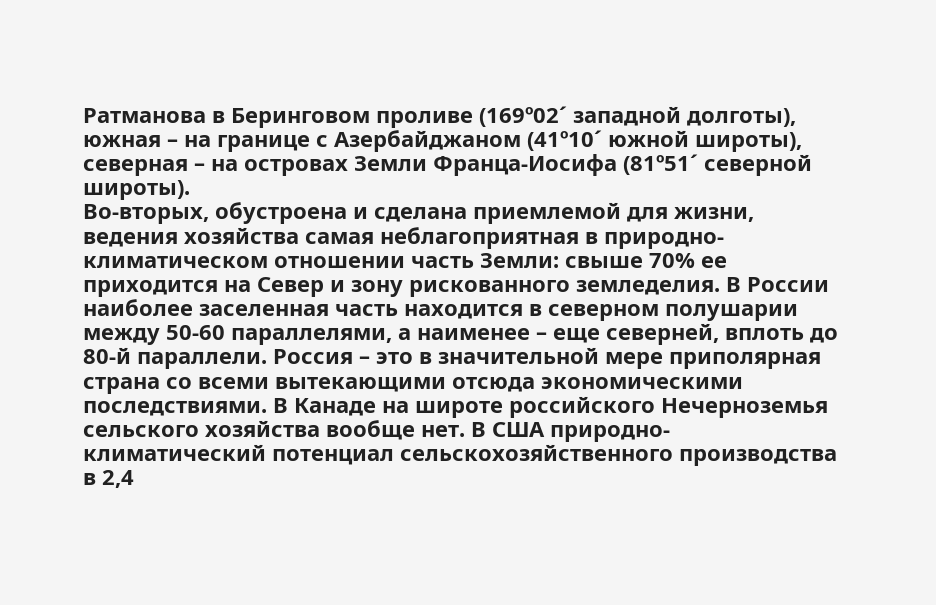Ратманова в Беринговом проливе (169º02´ западной долготы), южная – на границе с Азербайджаном (41º10´ южной широты), северная – на островах Земли Франца-Иосифа (81º51´ северной широты).
Во-вторых, обустроена и сделана приемлемой для жизни, ведения хозяйства самая неблагоприятная в природно-климатическом отношении часть Земли: свыше 70% ее приходится на Север и зону рискованного земледелия. В России наиболее заселенная часть находится в северном полушарии между 50-60 параллелями, а наименее – еще северней, вплоть до 80-й параллели. Россия – это в значительной мере приполярная страна со всеми вытекающими отсюда экономическими последствиями. В Канаде на широте российского Нечерноземья сельского хозяйства вообще нет. В США природно-климатический потенциал сельскохозяйственного производства в 2,4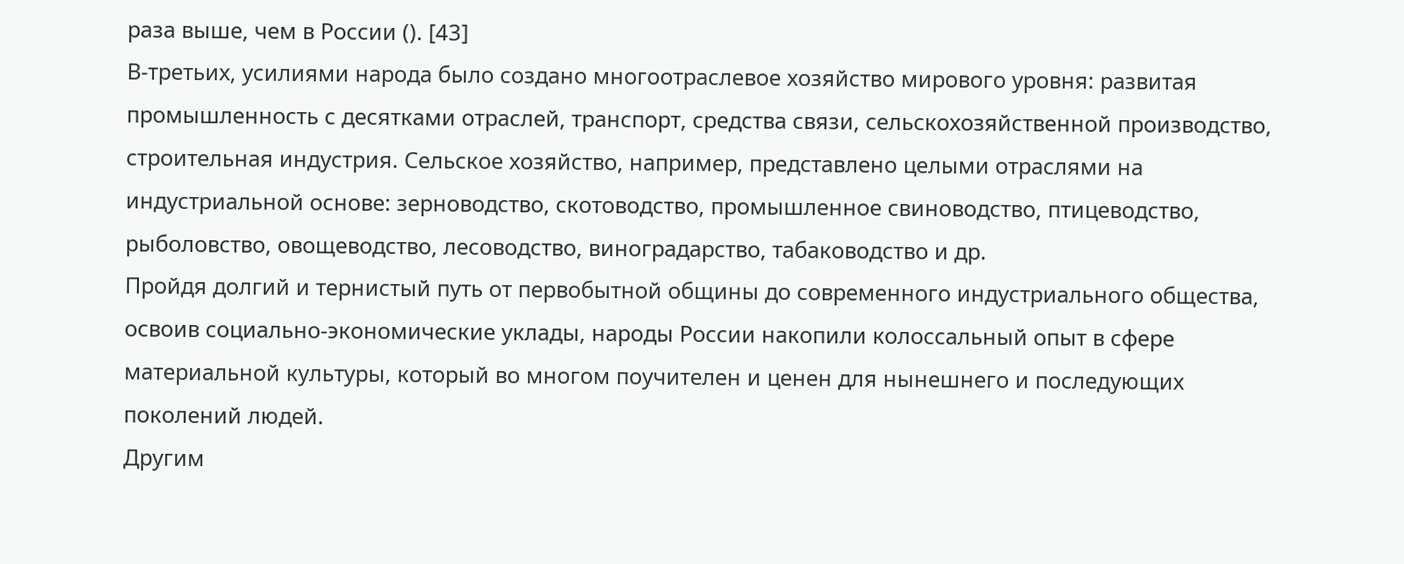раза выше, чем в России (). [43]
В-третьих, усилиями народа было создано многоотраслевое хозяйство мирового уровня: развитая промышленность с десятками отраслей, транспорт, средства связи, сельскохозяйственной производство, строительная индустрия. Сельское хозяйство, например, представлено целыми отраслями на индустриальной основе: зерноводство, скотоводство, промышленное свиноводство, птицеводство, рыболовство, овощеводство, лесоводство, виноградарство, табаководство и др.
Пройдя долгий и тернистый путь от первобытной общины до современного индустриального общества, освоив социально-экономические уклады, народы России накопили колоссальный опыт в сфере материальной культуры, который во многом поучителен и ценен для нынешнего и последующих поколений людей.
Другим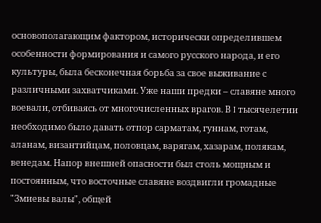основополагающим фактором, исторически определившем особенности формирования и самого русского народа, и его культуры, была бесконечная борьба за свое выживание с различными захватчиками. Уже наши предки – славяне много воевали, отбиваясь от многочисленных врагов. В I тысячелетии необходимо было давать отпор сарматам, гуннам, готам, аланам, византийцам, половцам, варягам, хазарам, полякам, венедам. Напор внешней опасности был столь мощным и постоянным, что восточные славяне воздвигли громадные "Змиевы валы", общей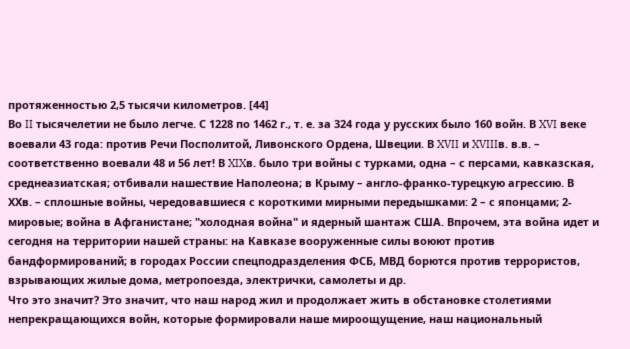протяженностью 2,5 тысячи километров. [44]
Во II тысячелетии не было легче. С 1228 по 1462 г., т. е. за 324 года у русских было 160 войн. В XVI веке воевали 43 года: против Речи Посполитой, Ливонского Ордена, Швеции. В XVII и XVIIIв. в.в. – соответственно воевали 48 и 56 лет! В XIXв. было три войны с турками, одна – с персами, кавказская, среднеазиатская; отбивали нашествие Наполеона; в Крыму – англо-франко-турецкую агрессию. В XXв. – сплошные войны, чередовавшиеся с короткими мирными передышками: 2 – с японцами; 2- мировые; война в Афганистане; "холодная война" и ядерный шантаж США. Впрочем, эта война идет и сегодня на территории нашей страны: на Кавказе вооруженные силы воюют против бандформирований; в городах России спецподразделения ФСБ, МВД борются против террористов, взрывающих жилые дома, метропоезда, электрички, самолеты и др.
Что это значит? Это значит, что наш народ жил и продолжает жить в обстановке столетиями непрекращающихся войн, которые формировали наше мироощущение, наш национальный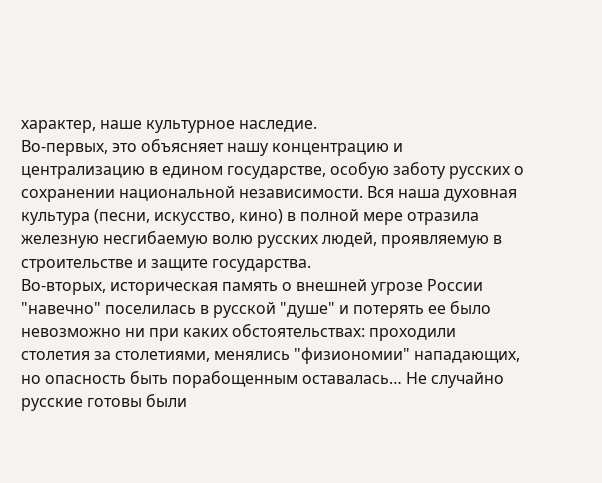характер, наше культурное наследие.
Во-первых, это объясняет нашу концентрацию и централизацию в едином государстве, особую заботу русских о сохранении национальной независимости. Вся наша духовная культура (песни, искусство, кино) в полной мере отразила железную несгибаемую волю русских людей, проявляемую в строительстве и защите государства.
Во-вторых, историческая память о внешней угрозе России "навечно" поселилась в русской "душе" и потерять ее было невозможно ни при каких обстоятельствах: проходили столетия за столетиями, менялись "физиономии" нападающих, но опасность быть порабощенным оставалась… Не случайно русские готовы были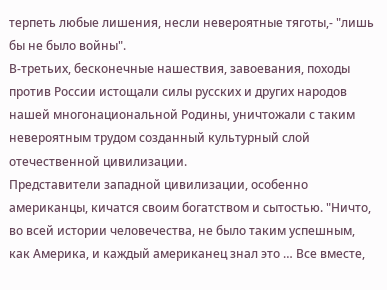терпеть любые лишения, несли невероятные тяготы,- "лишь бы не было войны".
В-третьих, бесконечные нашествия, завоевания, походы против России истощали силы русских и других народов нашей многонациональной Родины, уничтожали с таким невероятным трудом созданный культурный слой отечественной цивилизации.
Представители западной цивилизации, особенно американцы, кичатся своим богатством и сытостью. "Ничто, во всей истории человечества, не было таким успешным, как Америка, и каждый американец знал это … Все вместе,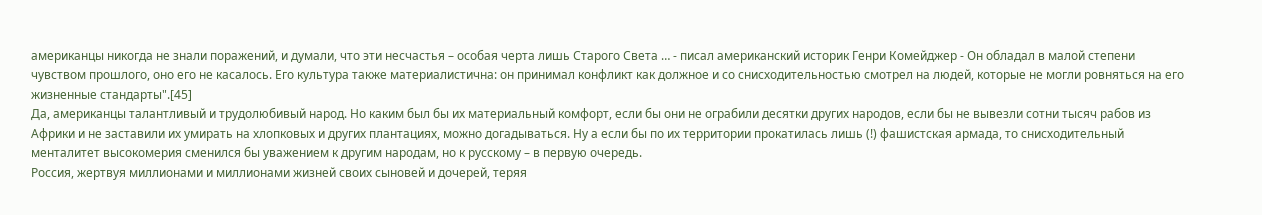американцы никогда не знали поражений, и думали, что эти несчастья – особая черта лишь Старого Света … - писал американский историк Генри Комейджер - Он обладал в малой степени чувством прошлого, оно его не касалось. Его культура также материалистична: он принимал конфликт как должное и со снисходительностью смотрел на людей, которые не могли ровняться на его жизненные стандарты".[45]
Да, американцы талантливый и трудолюбивый народ. Но каким был бы их материальный комфорт, если бы они не ограбили десятки других народов, если бы не вывезли сотни тысяч рабов из Африки и не заставили их умирать на хлопковых и других плантациях, можно догадываться. Ну а если бы по их территории прокатилась лишь (!) фашистская армада, то снисходительный менталитет высокомерия сменился бы уважением к другим народам, но к русскому – в первую очередь.
Россия, жертвуя миллионами и миллионами жизней своих сыновей и дочерей, теряя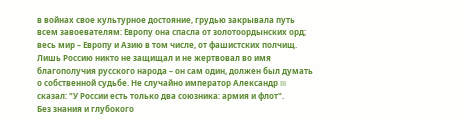в войнах свое культурное достояние, грудью закрывала путь всем завоевателям: Европу она спасла от золотоордынских орд; весь мир – Европу и Азию в том числе, от фашистских полчищ. Лишь Россию никто не защищал и не жертвовал во имя благополучия русского народа – он сам один, должен был думать о собственной судьбе. Не случайно император Александр III сказал: "У России есть только два союзника: армия и флот".
Без знания и глубокого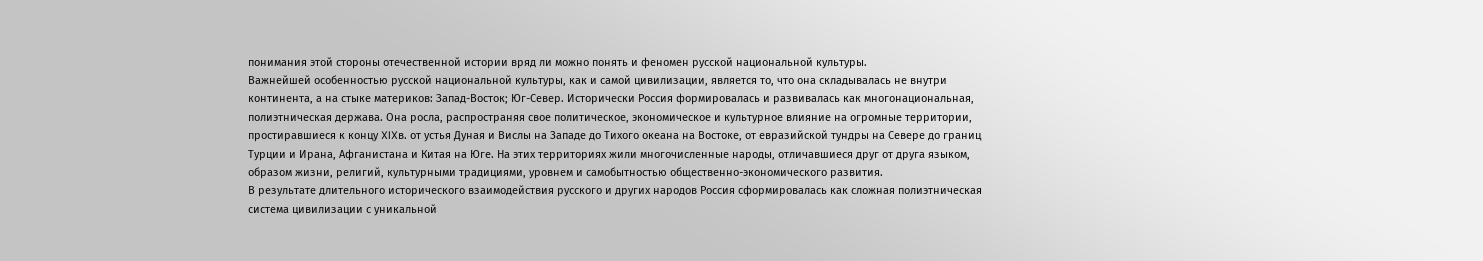понимания этой стороны отечественной истории вряд ли можно понять и феномен русской национальной культуры.
Важнейшей особенностью русской национальной культуры, как и самой цивилизации, является то, что она складывалась не внутри континента, а на стыке материков: Запад-Восток; Юг-Север. Исторически Россия формировалась и развивалась как многонациональная, полиэтническая держава. Она росла, распространяя свое политическое, экономическое и культурное влияние на огромные территории, простиравшиеся к концу XIXв. от устья Дуная и Вислы на Западе до Тихого океана на Востоке, от евразийской тундры на Севере до границ Турции и Ирана, Афганистана и Китая на Юге. На этих территориях жили многочисленные народы, отличавшиеся друг от друга языком, образом жизни, религий, культурными традициями, уровнем и самобытностью общественно-экономического развития.
В результате длительного исторического взаимодействия русского и других народов Россия сформировалась как сложная полиэтническая система цивилизации с уникальной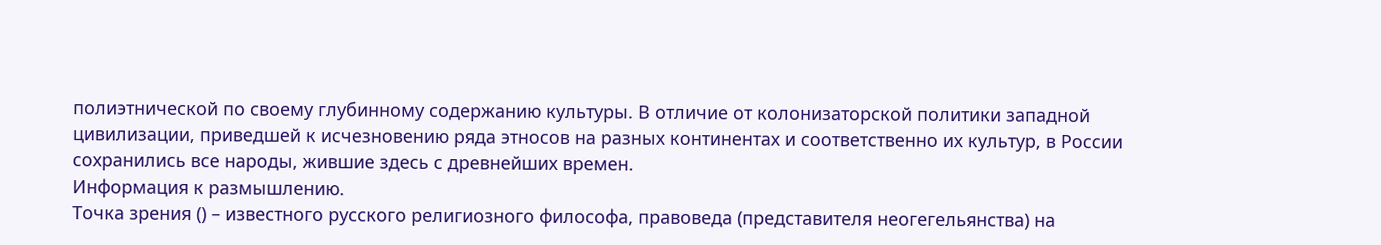полиэтнической по своему глубинному содержанию культуры. В отличие от колонизаторской политики западной цивилизации, приведшей к исчезновению ряда этносов на разных континентах и соответственно их культур, в России сохранились все народы, жившие здесь с древнейших времен.
Информация к размышлению.
Точка зрения () – известного русского религиозного философа, правоведа (представителя неогегельянства) на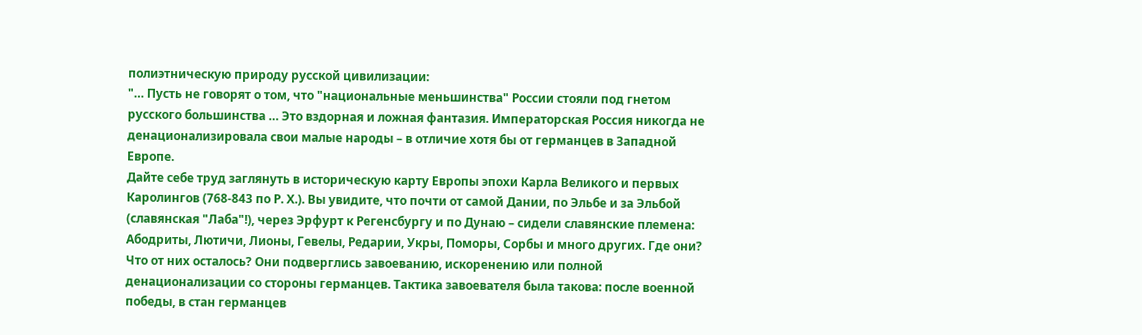полиэтническую природу русской цивилизации:
"… Пусть не говорят о том, что "национальные меньшинства" России стояли под гнетом русского большинства … Это вздорная и ложная фантазия. Императорская Россия никогда не денационализировала свои малые народы – в отличие хотя бы от германцев в Западной Европе.
Дайте себе труд заглянуть в историческую карту Европы эпохи Карла Великого и первых Каролингов (768-843 по Р. Х.). Вы увидите, что почти от самой Дании, по Эльбе и за Эльбой (славянская "Лаба"!), через Эрфурт к Регенсбургу и по Дунаю – сидели славянские племена: Абодриты, Лютичи, Лионы, Гевелы, Редарии, Укры, Поморы, Сорбы и много других. Где они? Что от них осталось? Они подверглись завоеванию, искоренению или полной денационализации со стороны германцев. Тактика завоевателя была такова: после военной победы, в стан германцев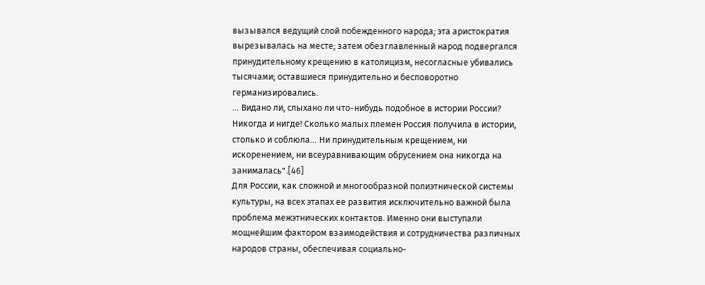вызывался ведущий слой побежденного народа; эта аристократия вырезывалась на месте; затем обезглавленный народ подвергался принудительному крещению в католицизм, несогласные убивались тысячами; оставшиеся принудительно и бесповоротно германизировались.
… Видано ли, слыхано ли что-нибудь подобное в истории России? Никогда и нигде! Сколько малых племен Россия получила в истории, столько и соблюла… Ни принудительным крещением, ни искоренением, ни всеуравнивающим обрусением она никогда на занималась".[46]
Для России, как сложной и многообразной полиэтнической системы культуры, на всех этапах ее развития исключительно важной была проблема межэтнических контактов. Именно они выступали мощнейшим фактором взаимодействия и сотрудничества различных народов страны, обеспечивая социально-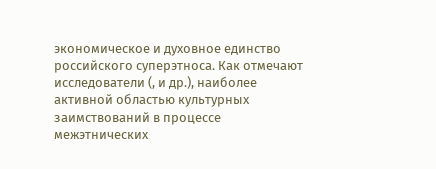экономическое и духовное единство российского суперэтноса. Как отмечают исследователи (, и др.), наиболее активной областью культурных заимствований в процессе межэтнических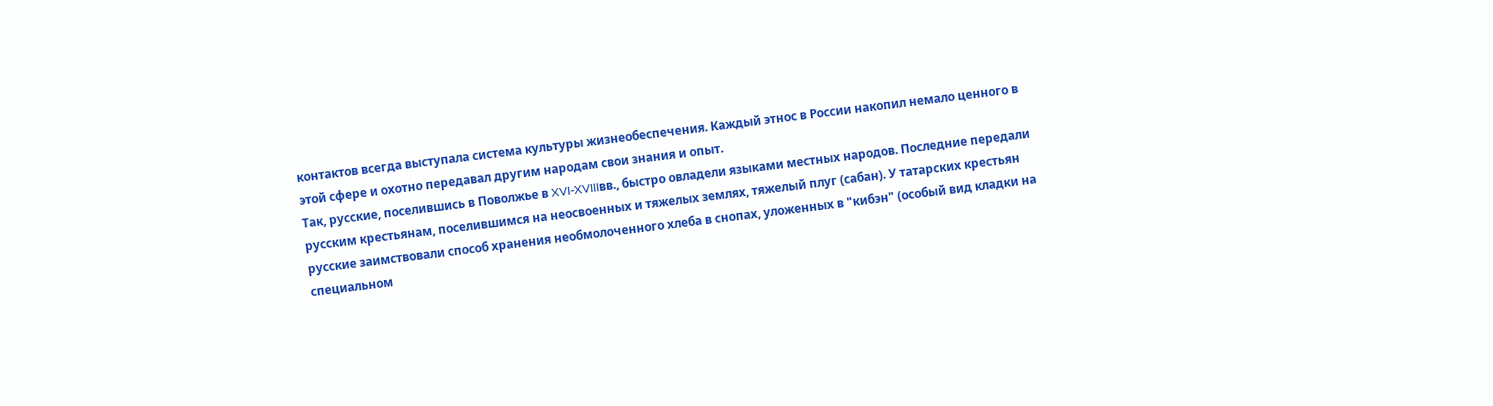контактов всегда выступала система культуры жизнеобеспечения. Каждый этнос в России накопил немало ценного в этой сфере и охотно передавал другим народам свои знания и опыт.
Так, русские, поселившись в Поволжье в XVI-XVIIIвв., быстро овладели языками местных народов. Последние передали русским крестьянам, поселившимся на неосвоенных и тяжелых землях, тяжелый плуг (сабан). У татарских крестьян русские заимствовали способ хранения необмолоченного хлеба в снопах, уложенных в "кибэн" (особый вид кладки на специальном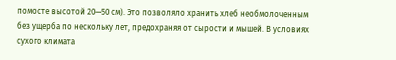помосте высотой 20—50 см). Это позволяло хранить хлеб необмолоченным без ущерба по нескольку лет, предохраняя от сырости и мышей. В условиях сухого климата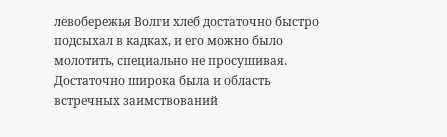левобережья Волги хлеб достаточно быстро подсыхал в кадках, и его можно было молотить, специально не просушивая.
Достаточно широка была и область встречных заимствований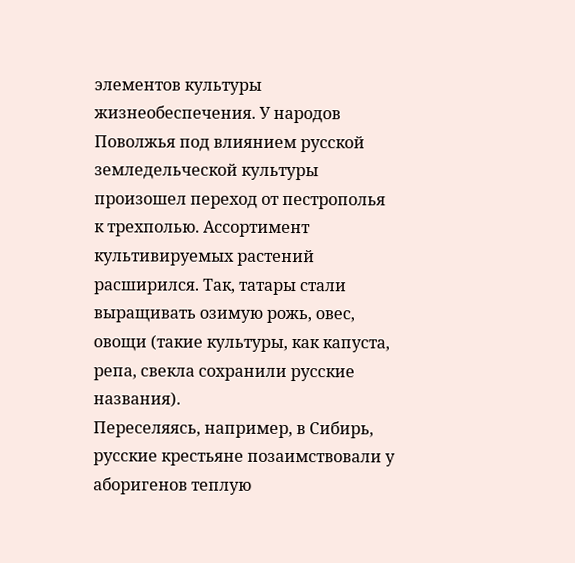элементов культуры жизнеобеспечения. У народов Поволжья под влиянием русской земледельческой культуры произошел переход от пестрополья к трехполью. Ассортимент культивируемых растений расширился. Так, татары стали выращивать озимую рожь, овес, овощи (такие культуры, как капуста, репа, свекла сохранили русские названия).
Переселяясь, например, в Сибирь, русские крестьяне позаимствовали у аборигенов теплую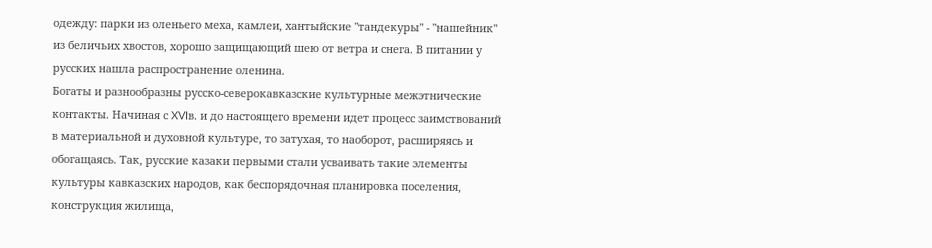одежду: парки из оленьего меха, камлеи, хантыйские "тандекуры" - "нашейник" из беличьих хвостов, хорошо защищающий шею от ветра и снега. В питании у русских нашла распространение оленина.
Богаты и разнообразны русско-северокавказские культурные межэтнические контакты. Начиная с XVIв. и до настоящего времени идет процесс заимствований в материальной и духовной культуре, то затухая, то наоборот, расширяясь и обогащаясь. Так, русские казаки первыми стали усваивать такие элементы культуры кавказских народов, как беспорядочная планировка поселения, конструкция жилища,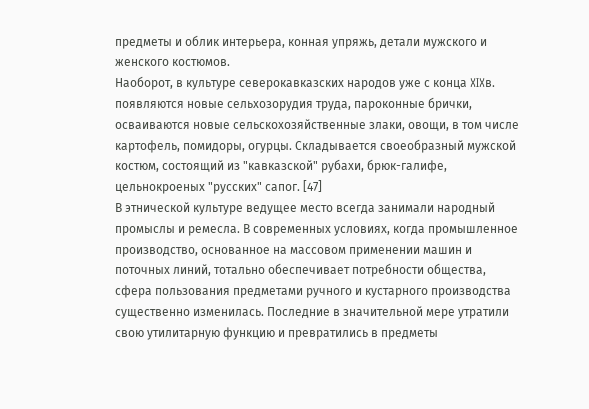предметы и облик интерьера, конная упряжь, детали мужского и женского костюмов.
Наоборот, в культуре северокавказских народов уже с конца XIXв. появляются новые сельхозорудия труда, пароконные брички, осваиваются новые сельскохозяйственные злаки, овощи, в том числе картофель, помидоры, огурцы. Складывается своеобразный мужской костюм, состоящий из "кавказской" рубахи, брюк-галифе, цельнокроеных "русских" сапог. [47]
В этнической культуре ведущее место всегда занимали народный промыслы и ремесла. В современных условиях, когда промышленное производство, основанное на массовом применении машин и поточных линий, тотально обеспечивает потребности общества, сфера пользования предметами ручного и кустарного производства существенно изменилась. Последние в значительной мере утратили свою утилитарную функцию и превратились в предметы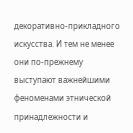декоративно-прикладного искусства. И тем не менее они по-прежнему выступают важнейшими феноменами этнической принадлежности и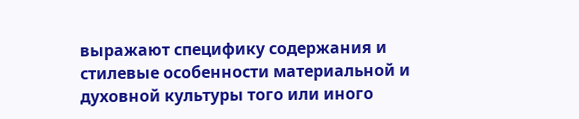выражают специфику содержания и стилевые особенности материальной и духовной культуры того или иного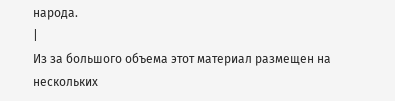народа.
|
Из за большого объема этот материал размещен на нескольких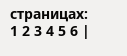страницах:
1 2 3 4 5 6 |